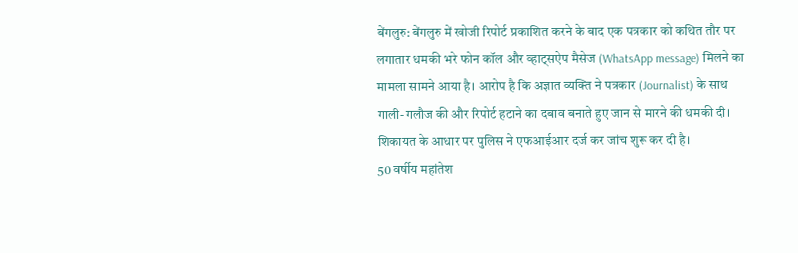बेंगलुरु: बेंगलुरु में खोजी रिपोर्ट प्रकाशित करने के बाद एक पत्रकार को कथित तौर पर लगातार धमकी भरे फोन कॉल और व्हाट्सऐप मैसेज (WhatsApp message) मिलने का मामला सामने आया है। आरोप है कि अज्ञात व्यक्ति ने पत्रकार (Journalist) के साथ गाली-गलौज की और रिपोर्ट हटाने का दबाव बनाते हुए जान से मारने की धमकी दी। शिकायत के आधार पर पुलिस ने एफआईआर दर्ज कर जांच शुरू कर दी है।
50 वर्षीय महांतेश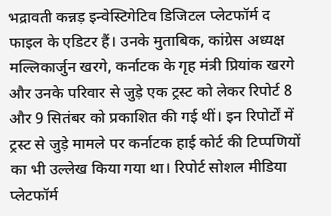भद्रावती कन्नड़ इन्वेस्टिगेटिव डिजिटल प्लेटफॉर्म द फाइल के एडिटर हैं। उनके मुताबिक, कांग्रेस अध्यक्ष मल्लिकार्जुन खरगे, कर्नाटक के गृह मंत्री प्रियांक खरगे और उनके परिवार से जुड़े एक ट्रस्ट को लेकर रिपोर्ट 8 और 9 सितंबर को प्रकाशित की गई थीं। इन रिपोर्टों में ट्रस्ट से जुड़े मामले पर कर्नाटक हाई कोर्ट की टिप्पणियों का भी उल्लेख किया गया था। रिपोर्ट सोशल मीडिया प्लेटफॉर्म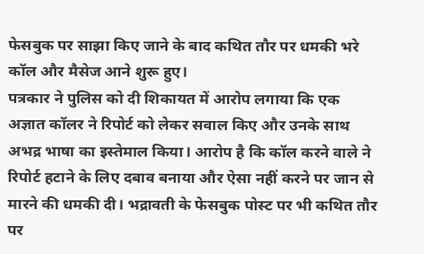फेसबुक पर साझा किए जाने के बाद कथित तौर पर धमकी भरे कॉल और मैसेज आने शुरू हुए।
पत्रकार ने पुलिस को दी शिकायत में आरोप लगाया कि एक अज्ञात कॉलर ने रिपोर्ट को लेकर सवाल किए और उनके साथ अभद्र भाषा का इस्तेमाल किया। आरोप है कि कॉल करने वाले ने रिपोर्ट हटाने के लिए दबाव बनाया और ऐसा नहीं करने पर जान से मारने की धमकी दी। भद्रावती के फेसबुक पोस्ट पर भी कथित तौर पर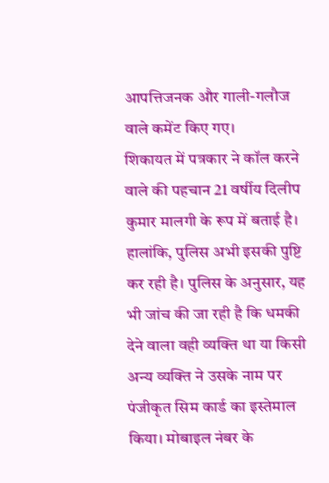आपत्तिजनक और गाली-गलौज वाले कमेंट किए गए।
शिकायत में पत्रकार ने कॉल करने वाले की पहचान 21 वर्षीय दिलीप कुमार मालगी के रूप में बताई है। हालांकि, पुलिस अभी इसकी पुष्टि कर रही है। पुलिस के अनुसार, यह भी जांच की जा रही है कि धमकी देने वाला वही व्यक्ति था या किसी अन्य व्यक्ति ने उसके नाम पर पंजीकृत सिम कार्ड का इस्तेमाल किया। मोबाइल नंबर के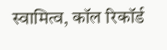स्वामित्व, कॉल रिकॉर्ड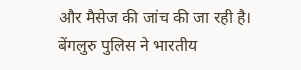और मैसेज की जांच की जा रही है।
बेंगलुरु पुलिस ने भारतीय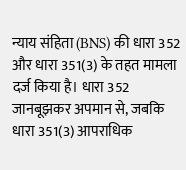न्याय संहिता (BNS) की धारा 352 और धारा 351(3) के तहत मामला दर्ज किया है। धारा 352 जानबूझकर अपमान से, जबकि धारा 351(3) आपराधिक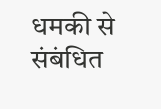धमकी से संबंधित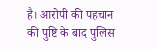है। आरोपी की पहचान की पुष्टि के बाद पुलिस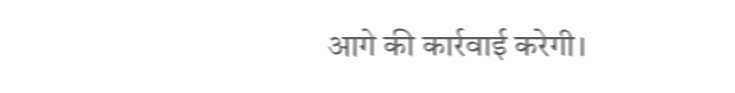आगे की कार्रवाई करेगी।